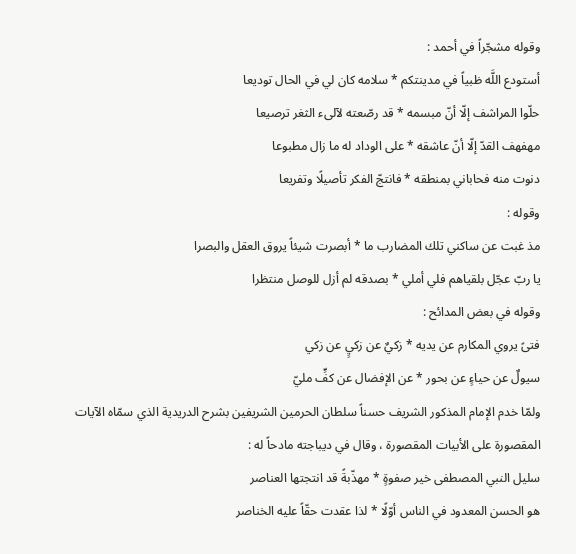وقوله مشجّراً في أحمد :
أستودع اللَّه ظبياً في مدينتكم * سلامه كان لي في الحال توديعا
حلّوا المراشف إلّا أنّ مبسمه * قد رصّعته لآلىء الثغر ترصيعا
مهفهف القدّ إلّا أنّ عاشقه * على الوداد له ما زال مطبوعا
دنوت منه فحاباني بمنطقه * فانتجّ الفكر تأصيلًا وتفريعا
وقوله :
مذ غبت عن ساكني تلك المضارب ما * أبصرت شيئاً يروق العقل والبصرا
يا ربّ عجّل بلقياهم فلي أملي * بصدقه لم أزل للوصل منتظرا
وقوله في بعض المدائح :
فتىً يروي المكارم عن يديه * زكيٌ عن زكيٍ عن زكي
سيولٌ عن حياءٍ عن بحور * عن الإفضال عن كفٍّ مليّ
ولمّا خدم الإمام المذكور الشريف حسناً سلطان الحرمين الشريفين بشرح الدريدية الذي سمّاه الآيات المقصورة على الأبيات المقصورة ، وقال في ديباجته مادحاً له :
سليل النبي المصطفى خير صفوةٍ * مهذّبةً قد انتجتها العناصر
هو الحسن المعدود في الناس أوّلًا * لذا عقدت حقّاً عليه الخناصر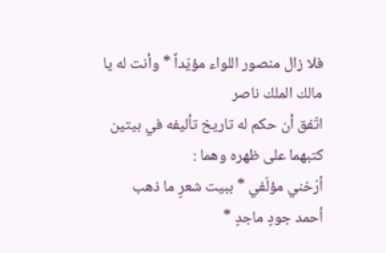فلا زال منصور اللواء مؤيّداً * وأنت له يا مالك الملك ناصر
اتّفق أن حكم له تاريخ تأليفه في بيتين كتبهما على ظهره وهما :
أرّخني مؤلّفي * ببيت شعرٍ ما ذهب
أحمد جودٍ ماجدٍ *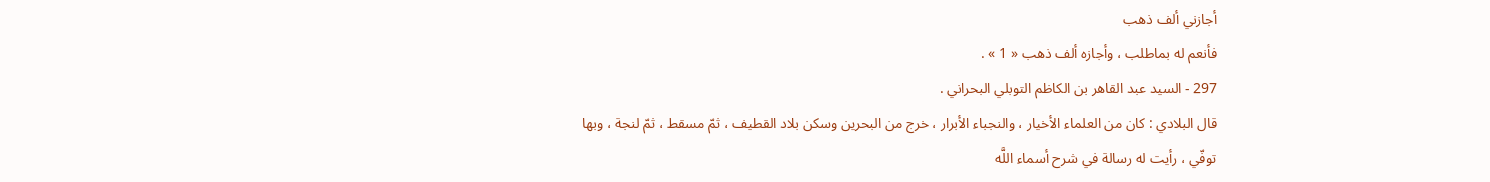أجازني ألف ذهب
فأنعم له بماطلب ، وأجازه ألف ذهب « 1 » .
297 - السيد عبد القاهر بن الكاظم التوبلي البحراني .
قال البلادي : كان من العلماء الأخيار ، والنجباء الأبرار ، خرج من البحرين وسكن بلاد القطيف ، ثمّ مسقط ، ثمّ لنجة ، وبها توفّي ، رأيت له رسالة في شرح أسماء اللَّه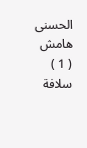الحسنى
هامش
( 1 ) سلافة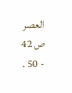العصر ص 42 - 50 .